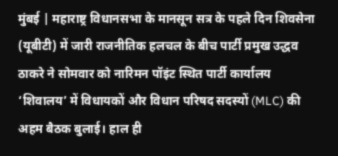मुंबई | महाराष्ट्र विधानसभा के मानसून सत्र के पहले दिन शिवसेना (यूबीटी) में जारी राजनीतिक हलचल के बीच पार्टी प्रमुख उद्धव ठाकरे ने सोमवार को नारिमन पॉइंट स्थित पार्टी कार्यालय ‘शिवालय’ में विधायकों और विधान परिषद सदस्यों (MLC) की अहम बैठक बुलाई। हाल ही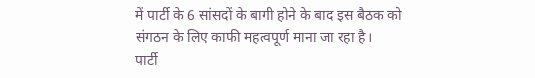में पार्टी के 6 सांसदों के बागी होने के बाद इस बैठक को संगठन के लिए काफी महत्वपूर्ण माना जा रहा है।
पार्टी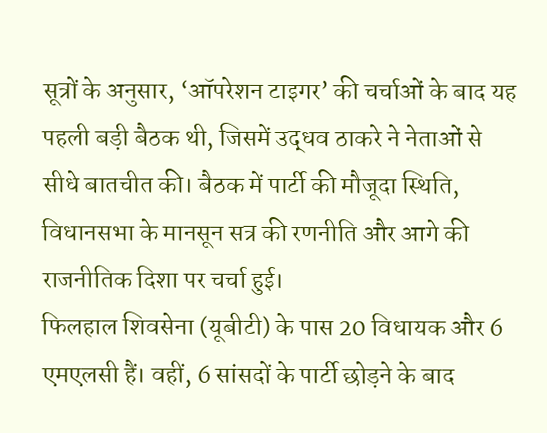सूत्रों के अनुसार, ‘ऑपरेशन टाइगर’ की चर्चाओं के बाद यह पहली बड़ी बैठक थी, जिसमें उद्धव ठाकरे ने नेताओं से सीधे बातचीत की। बैठक में पार्टी की मौजूदा स्थिति, विधानसभा के मानसून सत्र की रणनीति और आगे की राजनीतिक दिशा पर चर्चा हुई।
फिलहाल शिवसेना (यूबीटी) के पास 20 विधायक और 6 एमएलसी हैं। वहीं, 6 सांसदों के पार्टी छोड़ने के बाद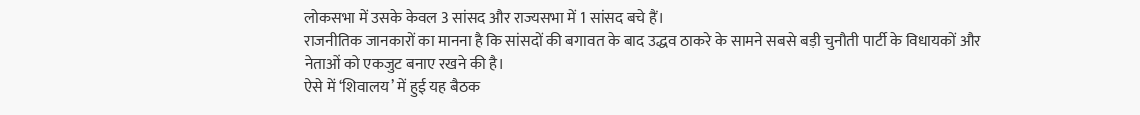लोकसभा में उसके केवल 3 सांसद और राज्यसभा में 1 सांसद बचे हैं।
राजनीतिक जानकारों का मानना है कि सांसदों की बगावत के बाद उद्धव ठाकरे के सामने सबसे बड़ी चुनौती पार्टी के विधायकों और नेताओं को एकजुट बनाए रखने की है।
ऐसे में ‘शिवालय’ में हुई यह बैठक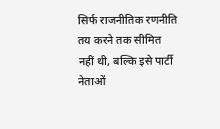सिर्फ राजनीतिक रणनीति तय करने तक सीमित नहीं थी, बल्कि इसे पार्टी नेताओं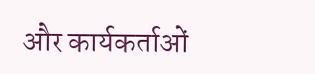और कार्यकर्ताओं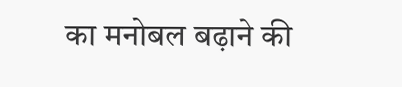का मनोबल बढ़ाने की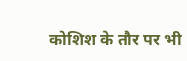कोशिश के तौर पर भी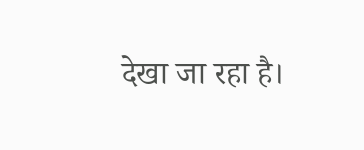देखा जा रहा है।